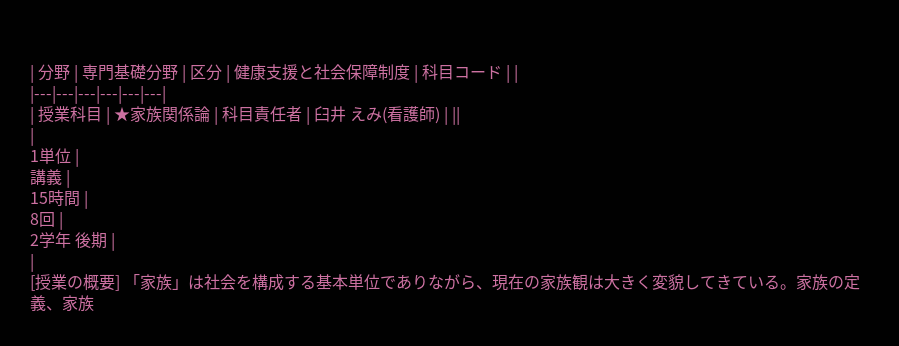| 分野 | 専門基礎分野 | 区分 | 健康支援と社会保障制度 | 科目コード | |
|---|---|---|---|---|---|
| 授業科目 | ★家族関係論 | 科目責任者 | 臼井 えみ(看護師) | ||
|
1単位 |
講義 |
15時間 |
8回 |
2学年 後期 |
|
[授業の概要] 「家族」は社会を構成する基本単位でありながら、現在の家族観は大きく変貌してきている。家族の定義、家族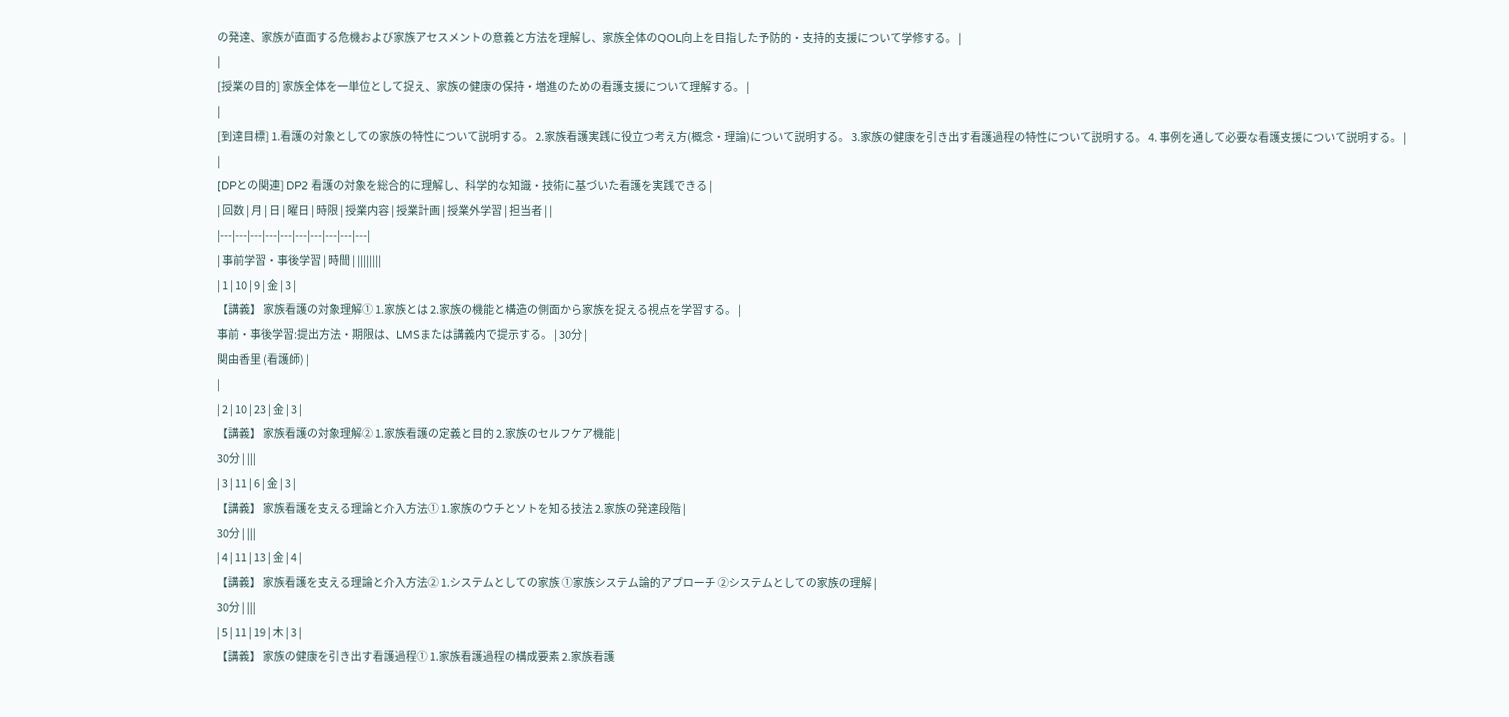の発達、家族が直面する危機および家族アセスメントの意義と方法を理解し、家族全体のQOL向上を目指した予防的・支持的支援について学修する。 |
|
[授業の目的] 家族全体を一単位として捉え、家族の健康の保持・増進のための看護支援について理解する。 |
|
[到達目標] 1.看護の対象としての家族の特性について説明する。 2.家族看護実践に役立つ考え方(概念・理論)について説明する。 3.家族の健康を引き出す看護過程の特性について説明する。 4. 事例を通して必要な看護支援について説明する。 |
|
[DPとの関連] DP2 看護の対象を総合的に理解し、科学的な知識・技術に基づいた看護を実践できる |
| 回数 | 月 | 日 | 曜日 | 時限 | 授業内容 | 授業計画 | 授業外学習 | 担当者 | |
|---|---|---|---|---|---|---|---|---|---|
| 事前学習・事後学習 | 時間 | ||||||||
| 1 | 10 | 9 | 金 | 3 |
【講義】 家族看護の対象理解① 1.家族とは 2.家族の機能と構造の側面から家族を捉える視点を学習する。 |
事前・事後学習:提出方法・期限は、LMSまたは講義内で提示する。 | 30分 |
関由香里 (看護師) |
|
| 2 | 10 | 23 | 金 | 3 |
【講義】 家族看護の対象理解② 1.家族看護の定義と目的 2.家族のセルフケア機能 |
30分 | |||
| 3 | 11 | 6 | 金 | 3 |
【講義】 家族看護を支える理論と介入方法① 1.家族のウチとソトを知る技法 2.家族の発達段階 |
30分 | |||
| 4 | 11 | 13 | 金 | 4 |
【講義】 家族看護を支える理論と介入方法② 1.システムとしての家族 ①家族システム論的アプローチ ②システムとしての家族の理解 |
30分 | |||
| 5 | 11 | 19 | 木 | 3 |
【講義】 家族の健康を引き出す看護過程➀ 1.家族看護過程の構成要素 2.家族看護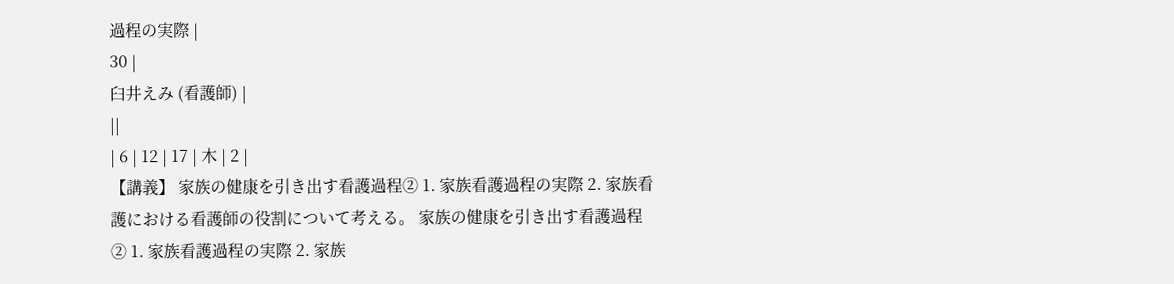過程の実際 |
30 |
臼井えみ (看護師) |
||
| 6 | 12 | 17 | 木 | 2 |
【講義】 家族の健康を引き出す看護過程② 1. 家族看護過程の実際 2. 家族看護における看護師の役割について考える。 家族の健康を引き出す看護過程② 1. 家族看護過程の実際 2. 家族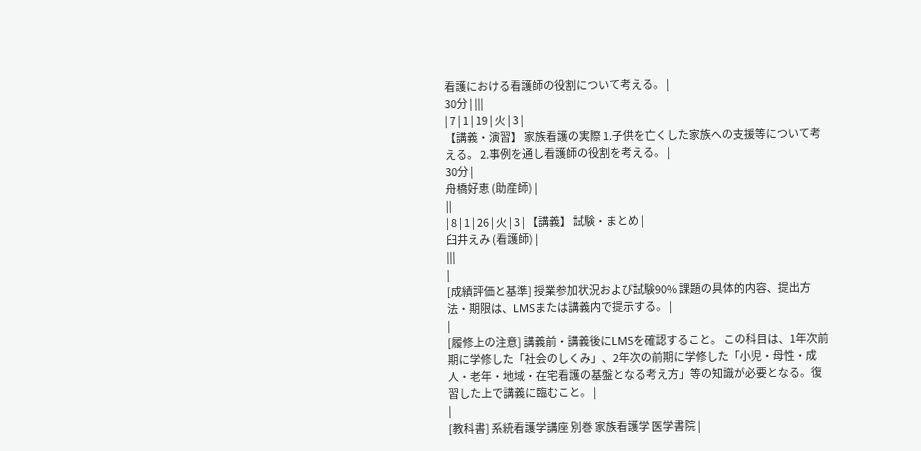看護における看護師の役割について考える。 |
30分 | |||
| 7 | 1 | 19 | 火 | 3 |
【講義・演習】 家族看護の実際 1.子供を亡くした家族への支援等について考える。 2.事例を通し看護師の役割を考える。 |
30分 |
舟橋好恵 (助産師) |
||
| 8 | 1 | 26 | 火 | 3 | 【講義】 試験・まとめ |
臼井えみ (看護師) |
|||
|
[成績評価と基準] 授業参加状況および試験90% 課題の具体的内容、提出方法・期限は、LMSまたは講義内で提示する。 |
|
[履修上の注意] 講義前・講義後にLMSを確認すること。 この科目は、1年次前期に学修した「社会のしくみ」、2年次の前期に学修した「小児・母性・成人・老年・地域・在宅看護の基盤となる考え方」等の知識が必要となる。復習した上で講義に臨むこと。 |
|
[教科書] 系統看護学講座 別巻 家族看護学 医学書院 |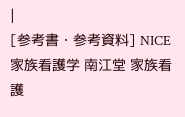|
[参考書・参考資料] NICE 家族看護学 南江堂 家族看護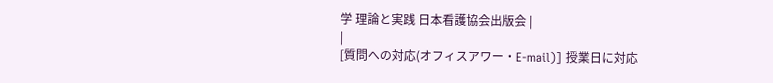学 理論と実践 日本看護協会出版会 |
|
[質問への対応(オフィスアワー・E-mail)] 授業日に対応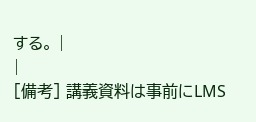する。 |
|
[備考] 講義資料は事前にLMS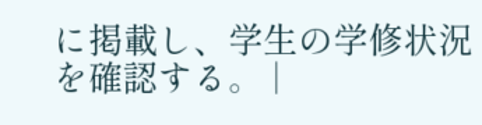に掲載し、学生の学修状況を確認する。 |